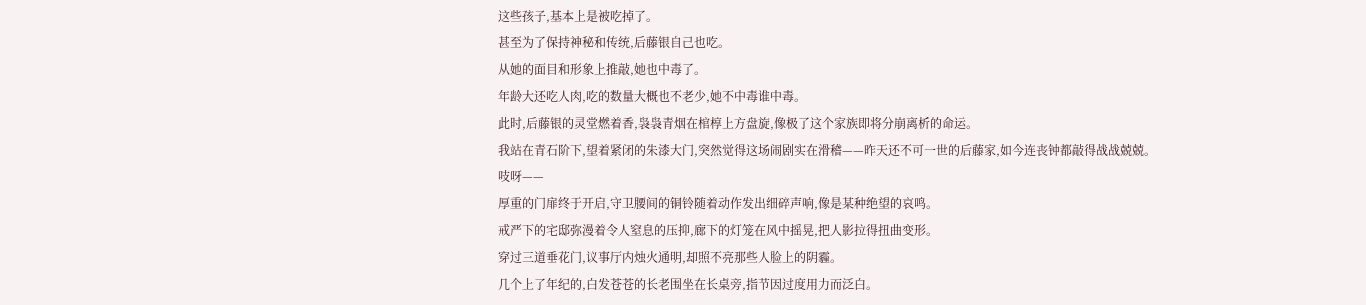这些孩子,基本上是被吃掉了。
甚至为了保持神秘和传统,后藤银自己也吃。
从她的面目和形象上推敲,她也中毒了。
年龄大还吃人肉,吃的数量大概也不老少,她不中毒谁中毒。
此时,后藤银的灵堂燃着香,袅袅青烟在棺椁上方盘旋,像极了这个家族即将分崩离析的命运。
我站在青石阶下,望着紧闭的朱漆大门,突然觉得这场闹剧实在滑稽——昨天还不可一世的后藤家,如今连丧钟都敲得战战兢兢。
吱呀——
厚重的门扉终于开启,守卫腰间的铜铃随着动作发出细碎声响,像是某种绝望的哀鸣。
戒严下的宅邸弥漫着令人窒息的压抑,廊下的灯笼在风中摇晃,把人影拉得扭曲变形。
穿过三道垂花门,议事厅内烛火通明,却照不亮那些人脸上的阴霾。
几个上了年纪的,白发苍苍的长老围坐在长桌旁,指节因过度用力而泛白。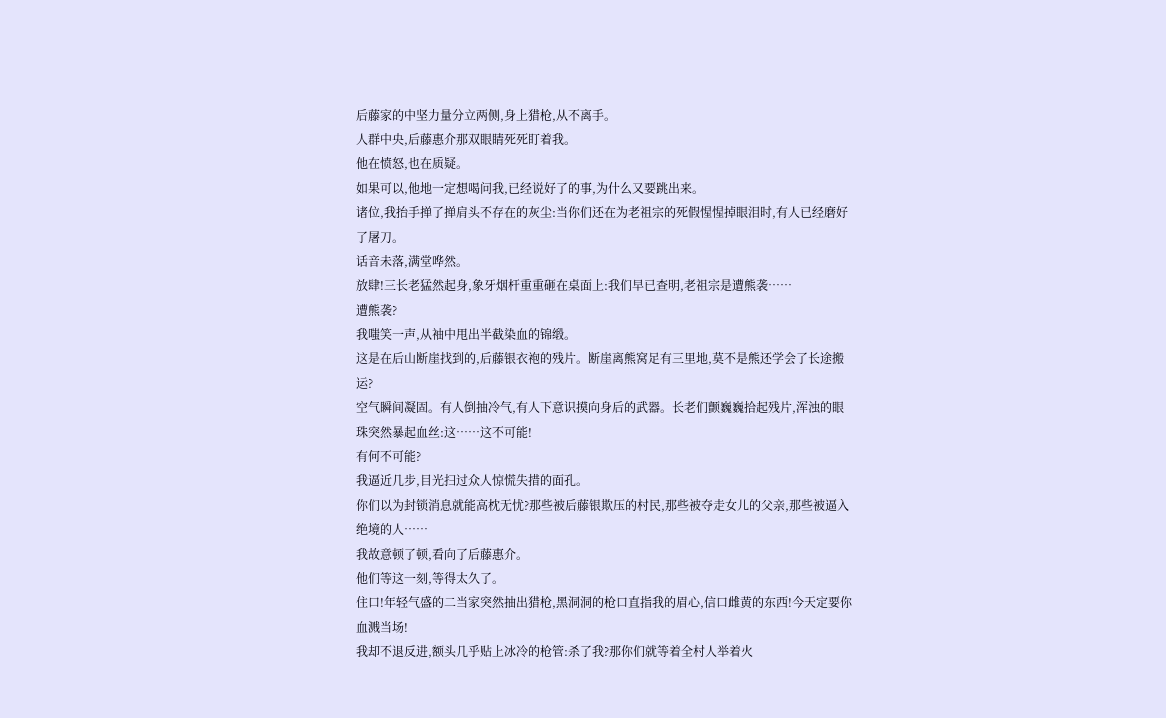后藤家的中坚力量分立两侧,身上猎枪,从不离手。
人群中央,后藤惠介那双眼睛死死盯着我。
他在愤怒,也在质疑。
如果可以,他地一定想喝问我,已经说好了的事,为什么又要跳出来。
诸位,我抬手掸了掸肩头不存在的灰尘:当你们还在为老祖宗的死假惺惺掉眼泪时,有人已经磨好了屠刀。
话音未落,满堂哗然。
放肆!三长老猛然起身,象牙烟杆重重砸在桌面上:我们早已查明,老祖宗是遭熊袭……
遭熊袭?
我嗤笑一声,从袖中甩出半截染血的锦缎。
这是在后山断崖找到的,后藤银衣袍的残片。断崖离熊窝足有三里地,莫不是熊还学会了长途搬运?
空气瞬间凝固。有人倒抽冷气,有人下意识摸向身后的武器。长老们颤巍巍拾起残片,浑浊的眼珠突然暴起血丝:这……这不可能!
有何不可能?
我逼近几步,目光扫过众人惊慌失措的面孔。
你们以为封锁消息就能高枕无忧?那些被后藤银欺压的村民,那些被夺走女儿的父亲,那些被逼入绝境的人……
我故意顿了顿,看向了后藤惠介。
他们等这一刻,等得太久了。
住口!年轻气盛的二当家突然抽出猎枪,黑洞洞的枪口直指我的眉心,信口雌黄的东西!今天定要你血溅当场!
我却不退反进,额头几乎贴上冰冷的枪管:杀了我?那你们就等着全村人举着火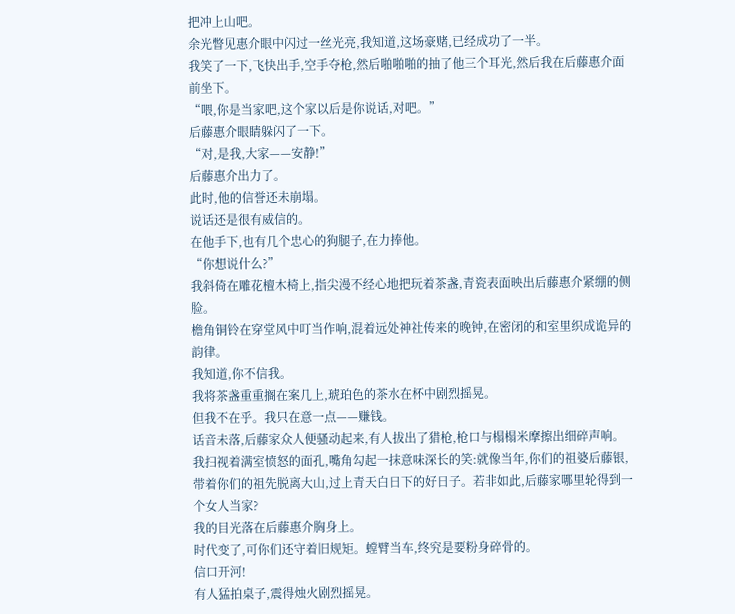把冲上山吧。
余光瞥见惠介眼中闪过一丝光亮,我知道,这场豪赌,已经成功了一半。
我笑了一下,飞快出手,空手夺枪,然后啪啪啪的抽了他三个耳光,然后我在后藤惠介面前坐下。
“喂,你是当家吧,这个家以后是你说话,对吧。”
后藤惠介眼睛躲闪了一下。
“对,是我,大家——安静!”
后藤惠介出力了。
此时,他的信誉还未崩塌。
说话还是很有威信的。
在他手下,也有几个忠心的狗腿子,在力捧他。
“你想说什么?”
我斜倚在雕花檀木椅上,指尖漫不经心地把玩着茶盏,青瓷表面映出后藤惠介紧绷的侧脸。
檐角铜铃在穿堂风中叮当作响,混着远处神社传来的晚钟,在密闭的和室里织成诡异的韵律。
我知道,你不信我。
我将茶盏重重搁在案几上,琥珀色的茶水在杯中剧烈摇晃。
但我不在乎。我只在意一点——赚钱。
话音未落,后藤家众人便骚动起来,有人拔出了猎枪,枪口与榻榻米摩擦出细碎声响。
我扫视着满室愤怒的面孔,嘴角勾起一抹意味深长的笑:就像当年,你们的祖婆后藤银,带着你们的祖先脱离大山,过上青天白日下的好日子。若非如此,后藤家哪里轮得到一个女人当家?
我的目光落在后藤惠介胸身上。
时代变了,可你们还守着旧规矩。螳臂当车,终究是要粉身碎骨的。
信口开河!
有人猛拍桌子,震得烛火剧烈摇晃。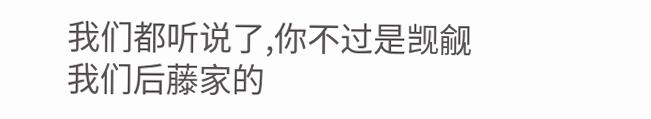我们都听说了,你不过是觊觎我们后藤家的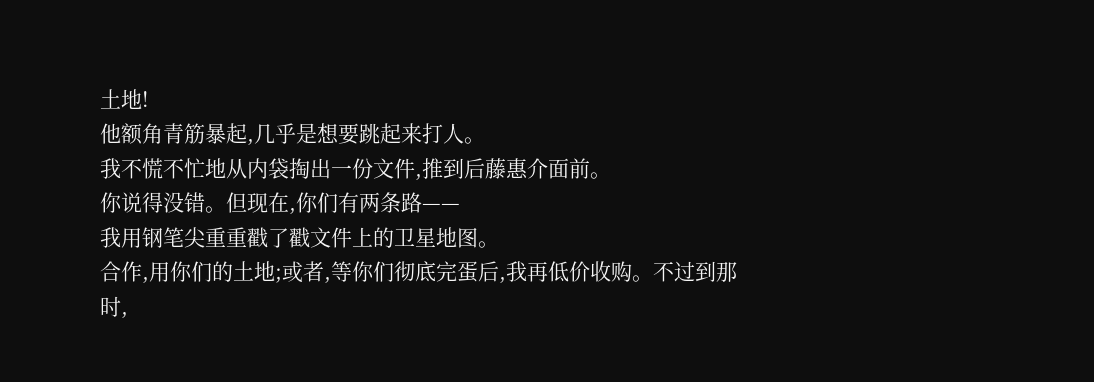土地!
他额角青筋暴起,几乎是想要跳起来打人。
我不慌不忙地从内袋掏出一份文件,推到后藤惠介面前。
你说得没错。但现在,你们有两条路——
我用钢笔尖重重戳了戳文件上的卫星地图。
合作,用你们的土地;或者,等你们彻底完蛋后,我再低价收购。不过到那时,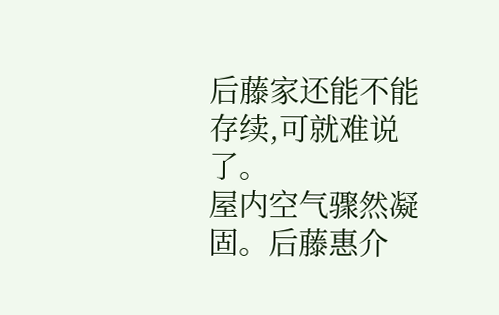后藤家还能不能存续,可就难说了。
屋内空气骤然凝固。后藤惠介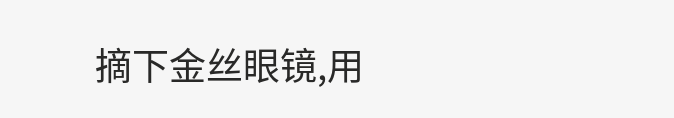摘下金丝眼镜,用